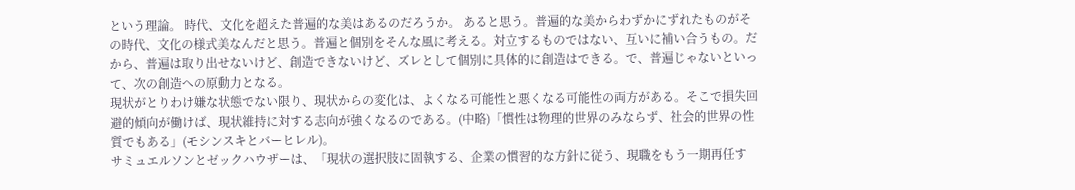という理論。 時代、文化を超えた普遍的な美はあるのだろうか。 あると思う。普遍的な美からわずかにずれたものがその時代、文化の様式美なんだと思う。普遍と個別をそんな風に考える。対立するものではない、互いに補い合うもの。だから、普遍は取り出せないけど、創造できないけど、ズレとして個別に具体的に創造はできる。で、普遍じゃないといって、次の創造への原動力となる。
現状がとりわけ嫌な状態でない限り、現状からの変化は、よくなる可能性と悪くなる可能性の両方がある。そこで損失回避的傾向が働けば、現状維持に対する志向が強くなるのである。(中略)「慣性は物理的世界のみならず、社会的世界の性質でもある」(モシンスキとバーヒレル)。
サミュエルソンとゼックハウザーは、「現状の選択肢に固執する、企業の慣習的な方針に従う、現職をもう一期再任す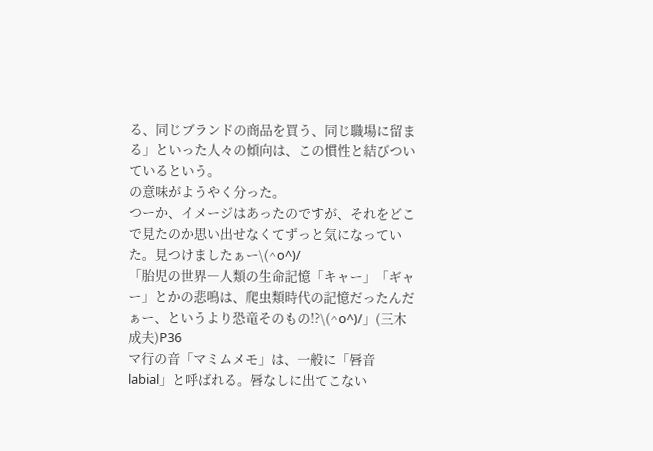る、同じブランドの商品を買う、同じ職場に留まる」といった人々の傾向は、この慣性と結びついているという。
の意味がようやく分った。
つーか、イメージはあったのですが、それをどこで見たのか思い出せなくてずっと気になっていた。見つけましたぁー\(^o^)/
「胎児の世界―人類の生命記憶「キャー」「ギャー」とかの悲鳴は、爬虫類時代の記憶だったんだぁー、というより恐竜そのもの!?\(^o^)/」(三木成夫)P36
マ行の音「マミムメモ」は、一般に「唇音labial」と呼ばれる。唇なしに出てこない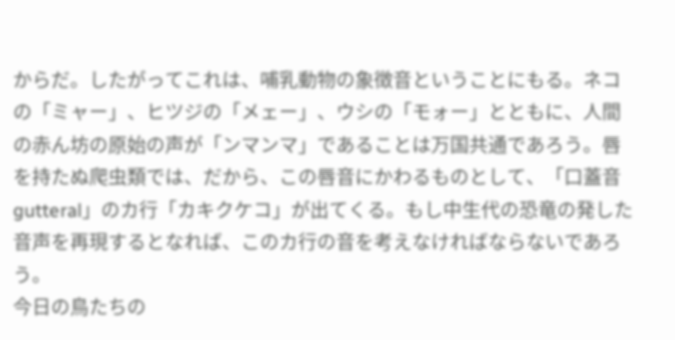からだ。したがってこれは、哺乳動物の象徴音ということにもる。ネコの「ミャー」、ヒツジの「メェー」、ウシの「モォー」とともに、人間の赤ん坊の原始の声が「ンマンマ」であることは万国共通であろう。唇を持たぬ爬虫類では、だから、この唇音にかわるものとして、「口蓋音gutteral」のカ行「カキクケコ」が出てくる。もし中生代の恐竜の発した音声を再現するとなれば、このカ行の音を考えなければならないであろう。
今日の鳥たちの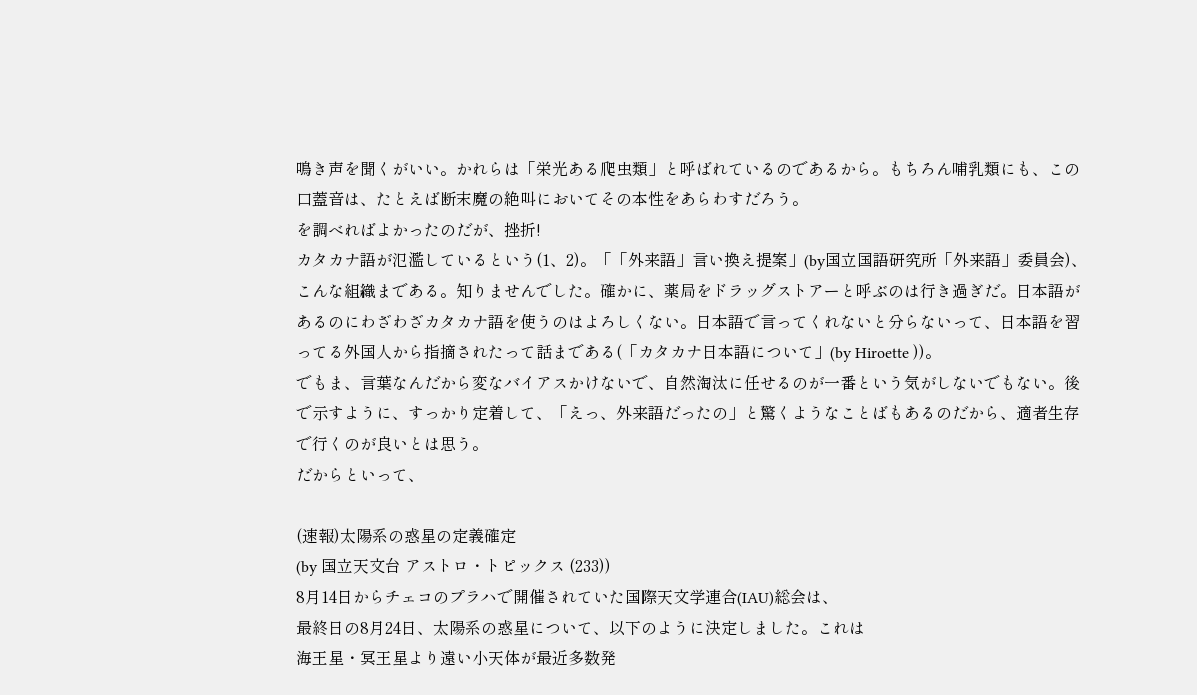鳴き声を聞くがいい。かれらは「栄光ある爬虫類」と呼ばれているのであるから。もちろん哺乳類にも、この口蓋音は、たとえば断末魔の絶叫においてその本性をあらわすだろう。
を調べればよかったのだが、挫折!
カタカナ語が氾濫しているという(1、2)。「「外来語」言い換え提案」(by国立国語研究所「外来語」委員会)、こんな組織まである。知りませんでした。確かに、薬局をドラッグストアーと呼ぶのは行き過ぎだ。日本語があるのにわざわざカタカナ語を使うのはよろしくない。日本語で言ってくれないと分らないって、日本語を習ってる外国人から指摘されたって話まである(「カタカナ日本語について」(by Hiroette ))。
でもま、言葉なんだから変なバイアスかけないで、自然淘汰に任せるのが一番という気がしないでもない。後で示すように、すっかり定着して、「えっ、外来語だったの」と驚くようなことばもあるのだから、適者生存で行くのが良いとは思う。
だからといって、

(速報)太陽系の惑星の定義確定
(by 国立天文台 アストロ・トピックス (233))
8月14日からチェコのプラハで開催されていた国際天文学連合(IAU)総会は、
最終日の8月24日、太陽系の惑星について、以下のように決定しました。これは
海王星・冥王星より遠い小天体が最近多数発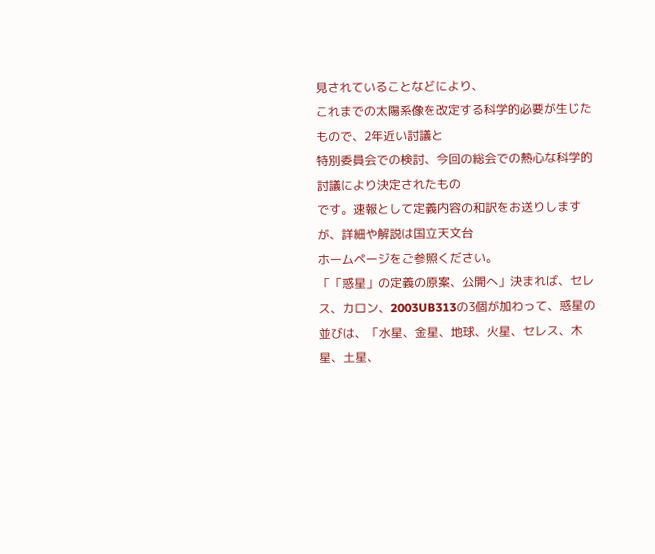見されていることなどにより、
これまでの太陽系像を改定する科学的必要が生じたもので、2年近い討議と
特別委員会での検討、今回の総会での熱心な科学的討議により決定されたもの
です。速報として定義内容の和訳をお送りしますが、詳細や解説は国立天文台
ホームページをご参照ください。
「「惑星」の定義の原案、公開へ」決まれば、セレス、カロン、2003UB313の3個が加わって、惑星の並びは、「水星、金星、地球、火星、セレス、木星、土星、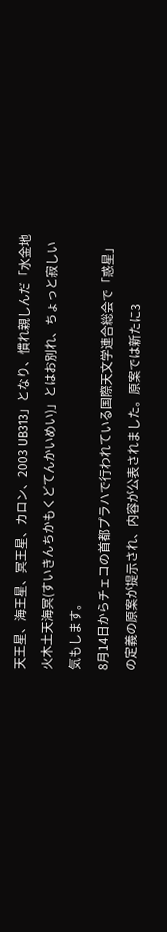天王星、海王星、冥王星、カロン、2003 UB313」となり、慣れ親しんだ「水金地火木土天海冥(すいきんちかもくどてんかいめい)」とはお別れ、ちょっと寂しい気もします。
8月14日からチェコの首都プラハで行われている国際天文学連合総会で「惑星」の定義の原案が提示され、内容が公表されました。原案では新たに3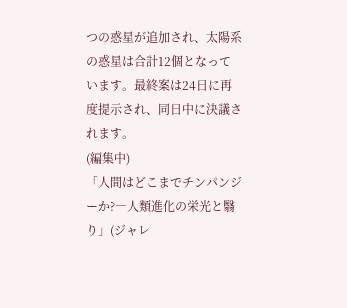つの惑星が追加され、太陽系の惑星は合計12個となっています。最終案は24日に再度提示され、同日中に決議されます。
(編集中)
「人間はどこまでチンパンジーか?―人類進化の栄光と翳り」(ジャレ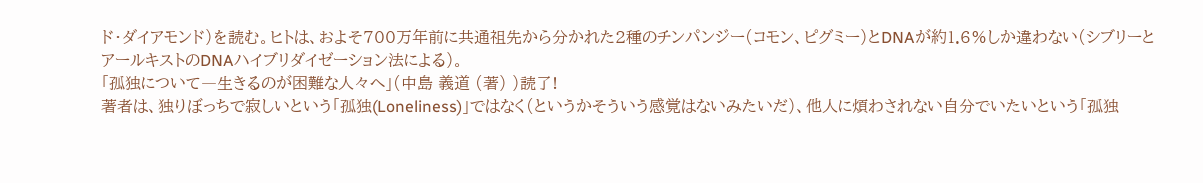ド・ダイアモンド)を読む。ヒトは、およそ700万年前に共通祖先から分かれた2種のチンパンジー(コモン、ピグミー)とDNAが約1.6%しか違わない(シブリーとアールキストのDNAハイブリダイゼーション法による)。
「孤独について―生きるのが困難な人々へ」(中島 義道 (著) )読了!
著者は、独りぼっちで寂しいという「孤独(Loneliness)」ではなく(というかそういう感覚はないみたいだ)、他人に煩わされない自分でいたいという「孤独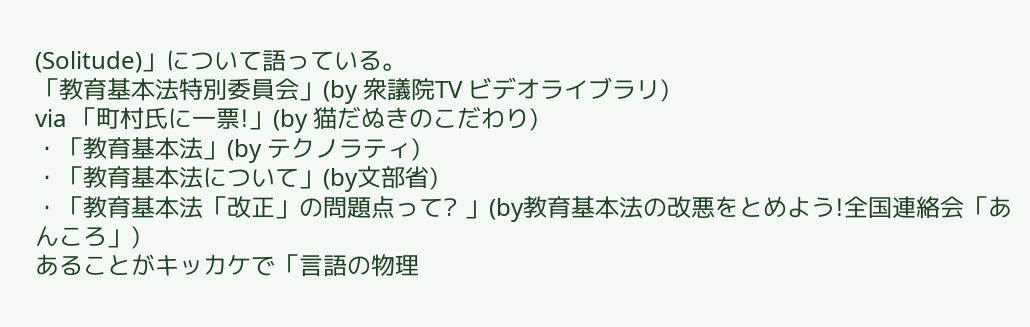(Solitude)」について語っている。
「教育基本法特別委員会」(by 衆議院TV ビデオライブラリ)
via 「町村氏に一票!」(by 猫だぬきのこだわり)
・「教育基本法」(by テクノラティ)
・「教育基本法について」(by文部省)
・「教育基本法「改正」の問題点って? 」(by教育基本法の改悪をとめよう!全国連絡会「あんころ」)
あることがキッカケで「言語の物理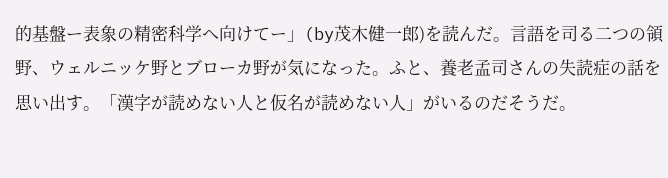的基盤ー表象の精密科学へ向けてー」(by茂木健一郎)を読んだ。言語を司る二つの領野、ウェルニッケ野とブローカ野が気になった。ふと、養老孟司さんの失読症の話を思い出す。「漢字が読めない人と仮名が読めない人」がいるのだそうだ。